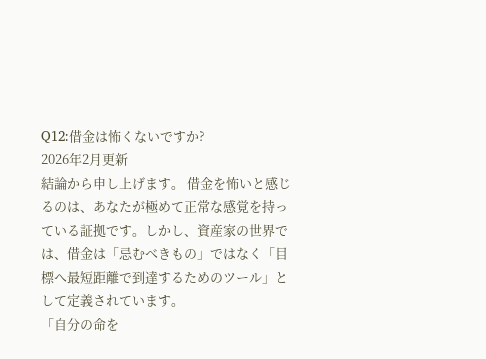Q12:借金は怖くないですか?
2026年2月更新
結論から申し上げます。 借金を怖いと感じるのは、あなたが極めて正常な感覚を持っている証拠です。しかし、資産家の世界では、借金は「忌むべきもの」ではなく「目標へ最短距離で到達するためのツール」として定義されています。
「自分の命を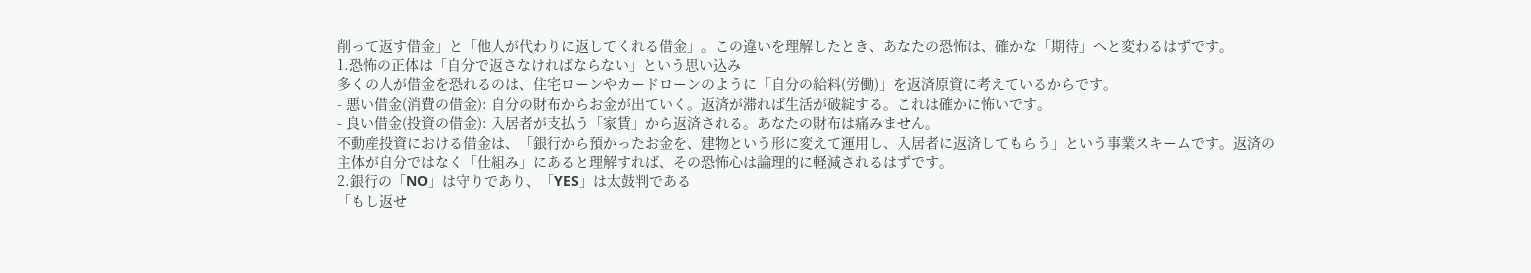削って返す借金」と「他人が代わりに返してくれる借金」。この違いを理解したとき、あなたの恐怖は、確かな「期待」へと変わるはずです。
1.恐怖の正体は「自分で返さなければならない」という思い込み
多くの人が借金を恐れるのは、住宅ローンやカードローンのように「自分の給料(労働)」を返済原資に考えているからです。
- 悪い借金(消費の借金): 自分の財布からお金が出ていく。返済が滞れば生活が破綻する。これは確かに怖いです。
- 良い借金(投資の借金): 入居者が支払う「家賃」から返済される。あなたの財布は痛みません。
不動産投資における借金は、「銀行から預かったお金を、建物という形に変えて運用し、入居者に返済してもらう」という事業スキームです。返済の主体が自分ではなく「仕組み」にあると理解すれば、その恐怖心は論理的に軽減されるはずです。
2.銀行の「NO」は守りであり、「YES」は太鼓判である
「もし返せ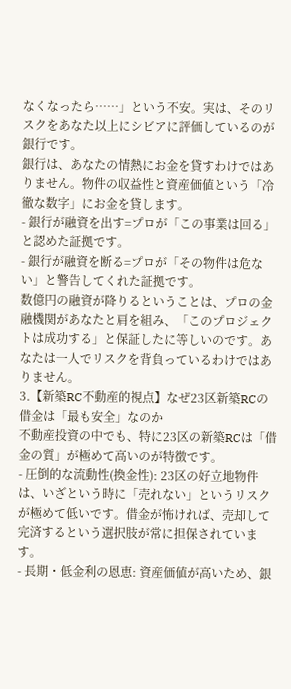なくなったら……」という不安。実は、そのリスクをあなた以上にシビアに評価しているのが銀行です。
銀行は、あなたの情熱にお金を貸すわけではありません。物件の収益性と資産価値という「冷徹な数字」にお金を貸します。
- 銀行が融資を出す=プロが「この事業は回る」と認めた証拠です。
- 銀行が融資を断る=プロが「その物件は危ない」と警告してくれた証拠です。
数億円の融資が降りるということは、プロの金融機関があなたと肩を組み、「このプロジェクトは成功する」と保証したに等しいのです。あなたは一人でリスクを背負っているわけではありません。
3.【新築RC不動産的視点】なぜ23区新築RCの借金は「最も安全」なのか
不動産投資の中でも、特に23区の新築RCは「借金の質」が極めて高いのが特徴です。
- 圧倒的な流動性(換金性): 23区の好立地物件は、いざという時に「売れない」というリスクが極めて低いです。借金が怖ければ、売却して完済するという選択肢が常に担保されています。
- 長期・低金利の恩恵: 資産価値が高いため、銀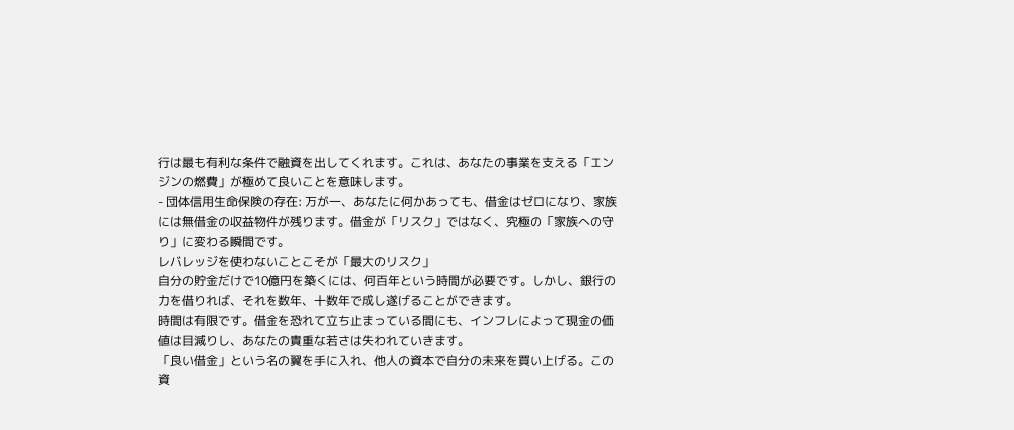行は最も有利な条件で融資を出してくれます。これは、あなたの事業を支える「エンジンの燃費」が極めて良いことを意味します。
- 団体信用生命保険の存在: 万が一、あなたに何かあっても、借金はゼロになり、家族には無借金の収益物件が残ります。借金が「リスク」ではなく、究極の「家族への守り」に変わる瞬間です。
レバレッジを使わないことこそが「最大のリスク」
自分の貯金だけで10億円を築くには、何百年という時間が必要です。しかし、銀行の力を借りれば、それを数年、十数年で成し遂げることができます。
時間は有限です。借金を恐れて立ち止まっている間にも、インフレによって現金の価値は目減りし、あなたの貴重な若さは失われていきます。
「良い借金」という名の翼を手に入れ、他人の資本で自分の未来を買い上げる。この資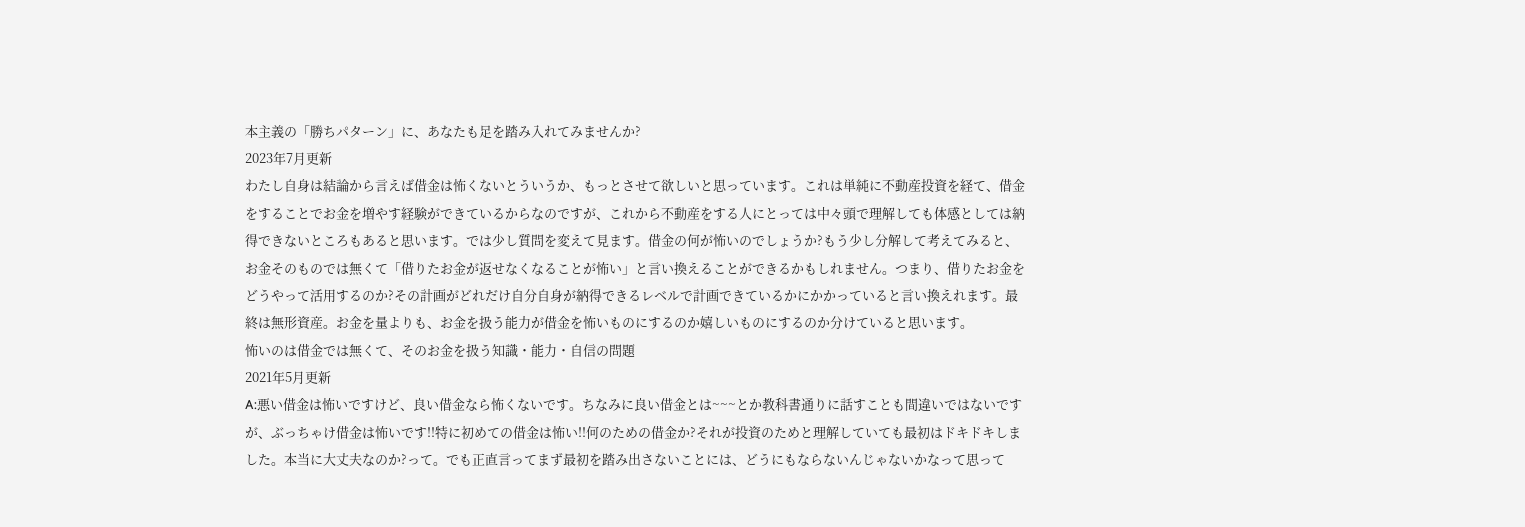本主義の「勝ちパターン」に、あなたも足を踏み入れてみませんか?
2023年7月更新
わたし自身は結論から言えば借金は怖くないとういうか、もっとさせて欲しいと思っています。これは単純に不動産投資を経て、借金をすることでお金を増やす経験ができているからなのですが、これから不動産をする人にとっては中々頭で理解しても体感としては納得できないところもあると思います。では少し質問を変えて見ます。借金の何が怖いのでしょうか?もう少し分解して考えてみると、お金そのものでは無くて「借りたお金が返せなくなることが怖い」と言い換えることができるかもしれません。つまり、借りたお金をどうやって活用するのか?その計画がどれだけ自分自身が納得できるレベルで計画できているかにかかっていると言い換えれます。最終は無形資産。お金を量よりも、お金を扱う能力が借金を怖いものにするのか嬉しいものにするのか分けていると思います。
怖いのは借金では無くて、そのお金を扱う知識・能力・自信の問題
2021年5月更新
A:悪い借金は怖いですけど、良い借金なら怖くないです。ちなみに良い借金とは~~~とか教科書通りに話すことも間違いではないですが、ぶっちゃけ借金は怖いです!!特に初めての借金は怖い!!何のための借金か?それが投資のためと理解していても最初はドキドキしました。本当に大丈夫なのか?って。でも正直言ってまず最初を踏み出さないことには、どうにもならないんじゃないかなって思って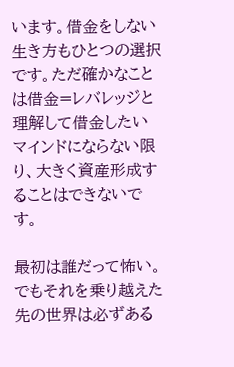います。借金をしない生き方もひとつの選択です。ただ確かなことは借金=レバレッジと理解して借金したいマインドにならない限り、大きく資産形成することはできないです。

最初は誰だって怖い。でもそれを乗り越えた先の世界は必ずある